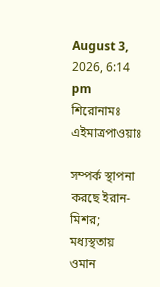August 3, 2026, 6:14 pm
শিরোনামঃ
এইমাত্রপাওয়াঃ

সম্পর্ক স্থাপনা করছে ইরান-মিশর; মধ্যস্থতায় ওমান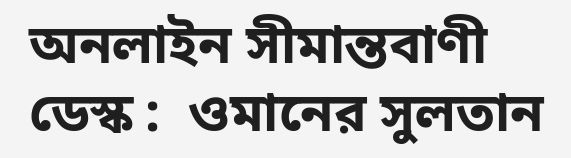অনলাইন সীমান্তবাণী ডেস্ক :  ওমানের সুলতান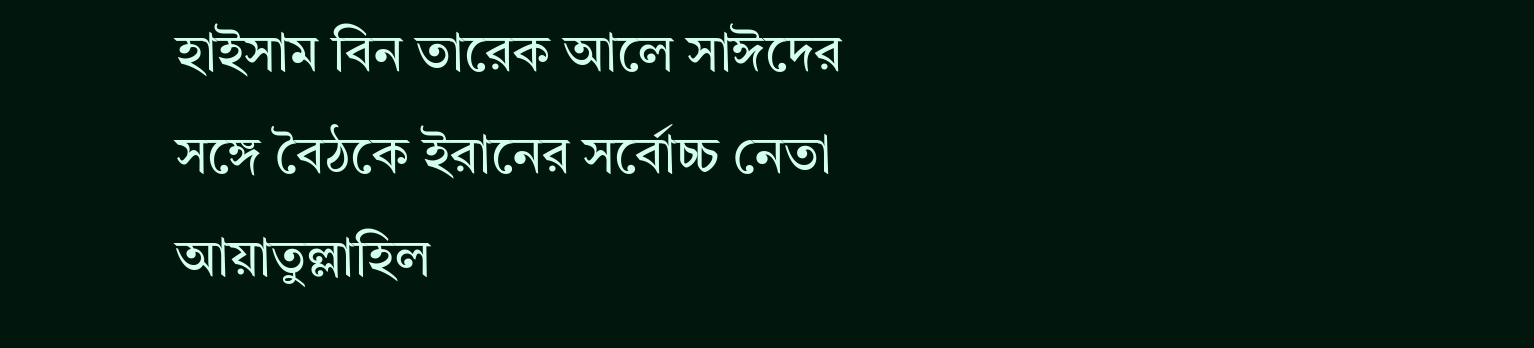হাইসাম বিন তারেক আলে সাঈদের সঙ্গে বৈঠকে ইরানের সর্বোচ্চ নেতা আয়াতুল্লাহিল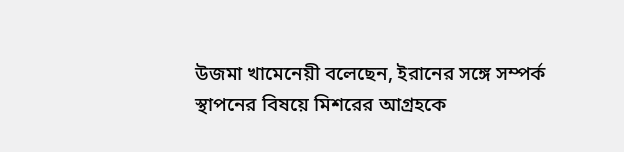উজমা খামেনেয়ী বলেছেন, ইরানের সঙ্গে সম্পর্ক স্থাপনের বিষয়ে মিশরের আগ্রহকে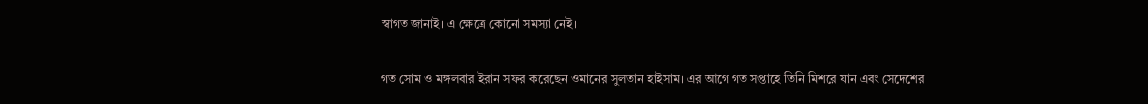স্বাগত জানাই। এ ক্ষেত্রে কোনো সমস্যা নেই।

গত সোম ও মঙ্গলবার ইরান সফর করেছেন ওমানের সুলতান হাইসাম। এর আগে গত সপ্তাহে তিনি মিশরে যান এবং সেদেশের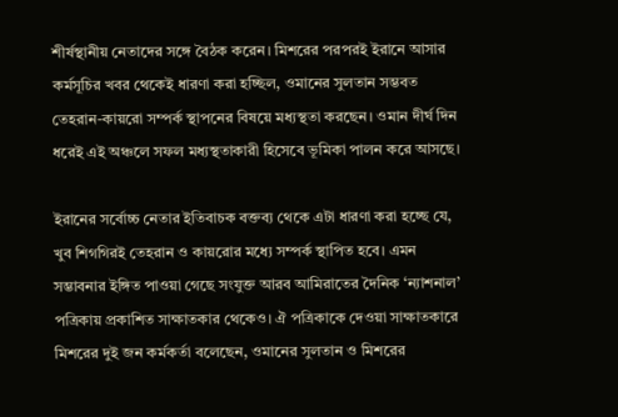শীর্ষস্থানীয় নেতাদের সঙ্গে বৈঠক করেন। মিশরের পরপরই ইরানে আসার কর্মসূচির খবর থেকেই ধারণা করা হচ্ছিল, ওমানের সুলতান সম্ভবত তেহরান-কায়রো সম্পর্ক স্থাপনের বিষয়ে মধ্যস্থতা করছেন। ওমান দীর্ঘ দিন ধরেই এই অঞ্চলে সফল মধ্যস্থতাকারী হিসেবে ভূমিকা পালন করে আসছে।

ইরানের সর্বোচ্চ নেতার ইতিবাচক বক্তব্য থেকে এটা ধারণা করা হচ্ছে যে, খুব শিগগিরই তেহরান ও কায়রোর মধ্যে সম্পর্ক স্থাপিত হবে। এমন সম্ভাবনার ইঙ্গিত পাওয়া গেছে সংযুক্ত আরব আমিরাতের দৈনিক ‘ন্যাশনাল’ পত্রিকায় প্রকাশিত সাক্ষাতকার থেকেও। ঐ পত্রিকাকে দেওয়া সাক্ষাতকারে মিশরের দুই জন কর্মকর্তা বলেছেন, ওমানের সুলতান ও মিশরের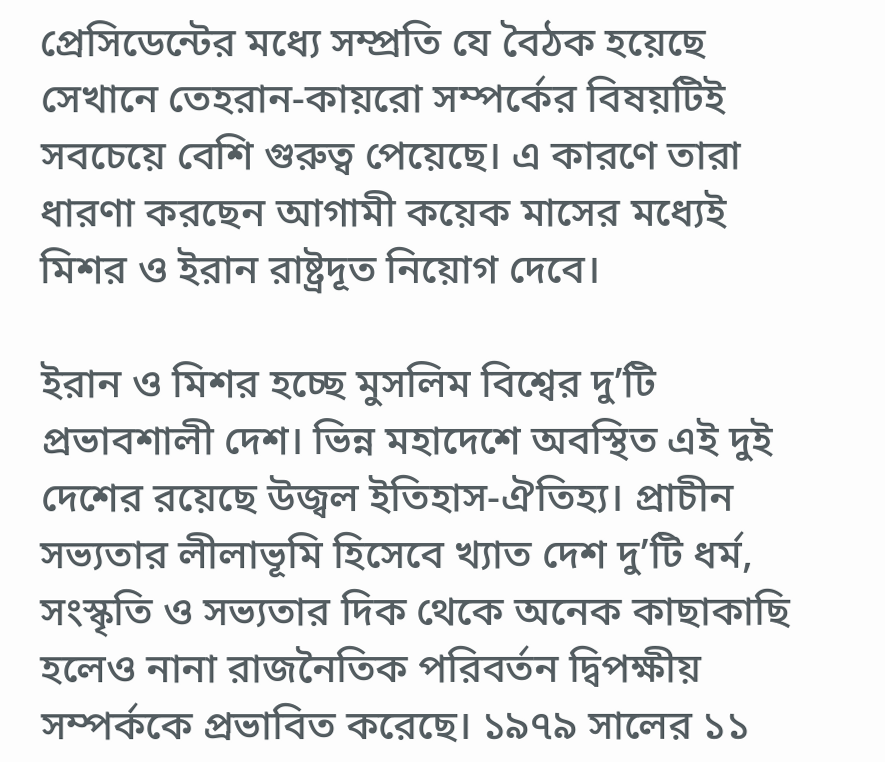প্রেসিডেন্টের মধ্যে সম্প্রতি যে বৈঠক হয়েছে সেখানে তেহরান-কায়রো সম্পর্কের বিষয়টিই সবচেয়ে বেশি গুরুত্ব পেয়েছে। এ কারণে তারা ধারণা করছেন আগামী কয়েক মাসের মধ্যেই মিশর ও ইরান রাষ্ট্রদূত নিয়োগ দেবে।

ইরান ও মিশর হচ্ছে মুসলিম বিশ্বের দু’টি প্রভাবশালী দেশ। ভিন্ন মহাদেশে অবস্থিত এই দুই দেশের রয়েছে উজ্বল ইতিহাস-ঐতিহ্য। প্রাচীন সভ্যতার লীলাভূমি হিসেবে খ্যাত দেশ দু’টি ধর্ম, সংস্কৃতি ও সভ্যতার দিক থেকে অনেক কাছাকাছি হলেও নানা রাজনৈতিক পরিবর্তন দ্বিপক্ষীয় সম্পর্ককে প্রভাবিত করেছে। ১৯৭৯ সালের ১১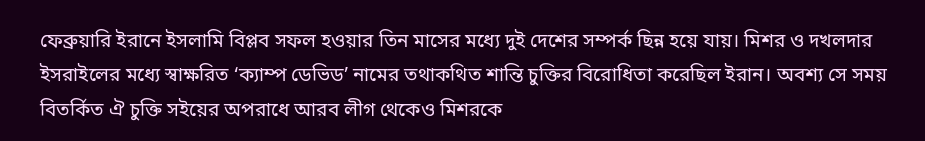ফেব্রুয়ারি ইরানে ইসলামি বিপ্লব সফল হওয়ার তিন মাসের মধ্যে দুই দেশের সম্পর্ক ছিন্ন হয়ে যায়। মিশর ও দখলদার ইসরাইলের মধ্যে স্বাক্ষরিত ‘ক্যাম্প ডেভিড’ নামের তথাকথিত শান্তি চুক্তির বিরোধিতা করেছিল ইরান। অবশ্য সে সময় বিতর্কিত ঐ চুক্তি সইয়ের অপরাধে আরব লীগ থেকেও মিশরকে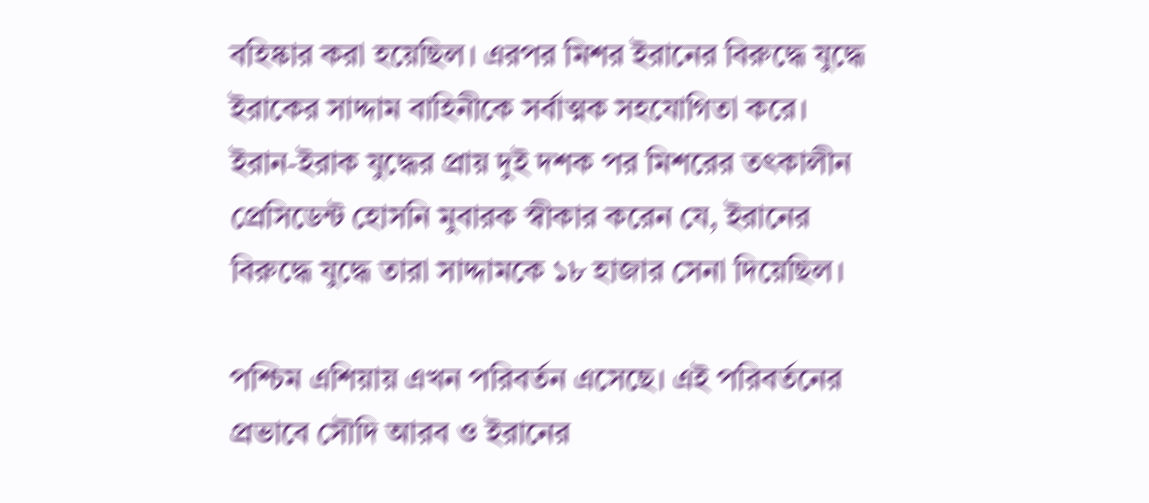বহিষ্কার করা হয়েছিল। এরপর মিশর ইরানের বিরুদ্ধে যুদ্ধে ইরাকের সাদ্দাম বাহিনীকে সর্বাত্মক সহযোগিতা করে। ইরান-ইরাক যুদ্ধের প্রায় দুই দশক পর মিশরের তৎকালীন প্রেসিডেন্ট হোসনি মুবারক স্বীকার করেন যে, ইরানের বিরুদ্ধে যুদ্ধে তারা সাদ্দামকে ১৮ হাজার সেনা দিয়েছিল।

পশ্চিম এশিয়ায় এখন পরিবর্তন এসেছে। এই পরিবর্তনের প্রভাবে সৌদি আরব ও ইরানের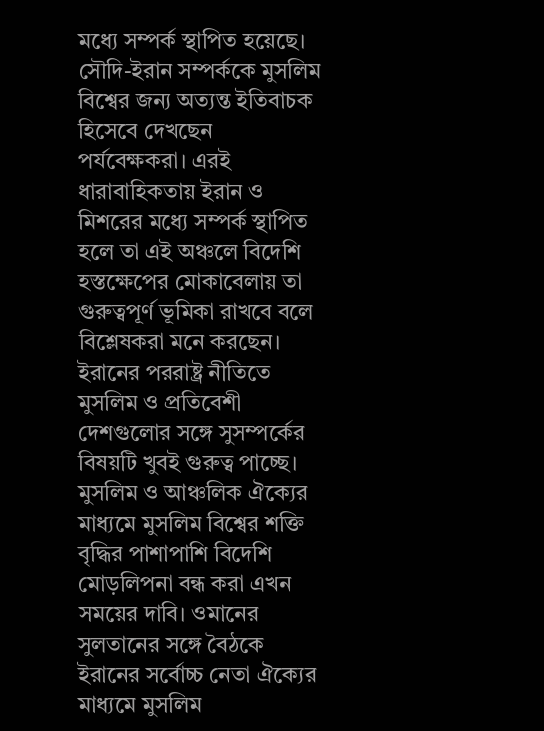মধ্যে সম্পর্ক স্থাপিত হয়েছে। সৌদি-ইরান সম্পর্ককে মুসলিম বিশ্বের জন্য অত্যন্ত ইতিবাচক হিসেবে দেখছেন পর্যবেক্ষকরা। এরই ধারাবাহিকতায় ইরান ও মিশরের মধ্যে সম্পর্ক স্থাপিত হলে তা এই অঞ্চলে বিদেশি হস্তক্ষেপের মোকাবেলায় তা গুরুত্বপূর্ণ ভূমিকা রাখবে বলে বিশ্লেষকরা মনে করছেন। ইরানের পররাষ্ট্র নীতিতে মুসলিম ও প্রতিবেশী দেশগুলোর সঙ্গে সুসম্পর্কের বিষয়টি খুবই গুরুত্ব পাচ্ছে। মুসলিম ও আঞ্চলিক ঐক্যের মাধ্যমে মুসলিম বিশ্বের শক্তি বৃদ্ধির পাশাপাশি বিদেশি মোড়লিপনা বন্ধ করা এখন সময়ের দাবি। ওমানের সুলতানের সঙ্গে বৈঠকে ইরানের সর্বোচ্চ নেতা ঐক্যের মাধ্যমে মুসলিম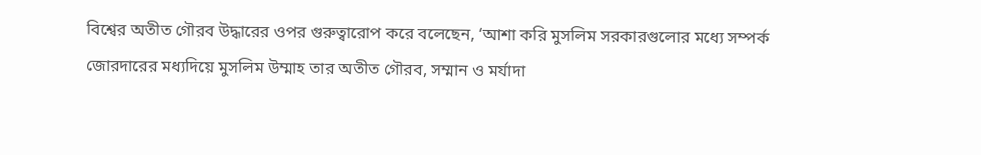বিশ্বের অতীত গৌরব উদ্ধারের ওপর গুরুত্বারোপ করে বলেছেন, ‘আশা করি মুসলিম সরকারগুলোর মধ্যে সম্পর্ক জোরদারের মধ্যদিয়ে মুসলিম উম্মাহ তার অতীত গৌরব, সম্মান ও মর্যাদা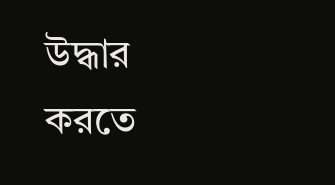উদ্ধার করতে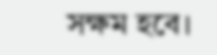সক্ষম হবে।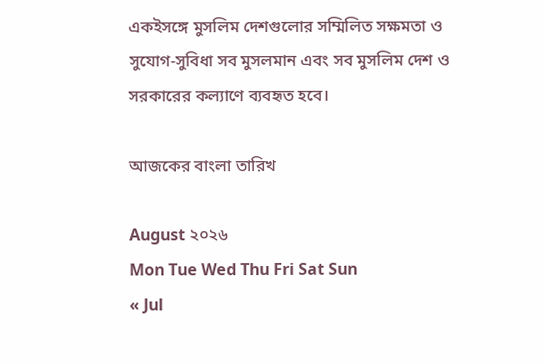একইসঙ্গে মুসলিম দেশগুলোর সম্মিলিত সক্ষমতা ও সুযোগ-সুবিধা সব মুসলমান এবং সব মুসলিম দেশ ও সরকারের কল্যাণে ব্যবহৃত হবে।

আজকের বাংলা তারিখ

August ২০২৬
Mon Tue Wed Thu Fri Sat Sun
« Jul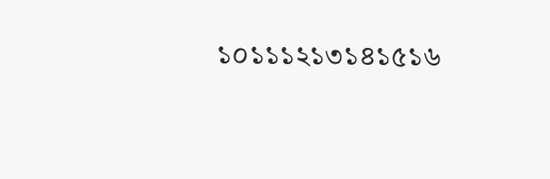১০১১১২১৩১৪১৫১৬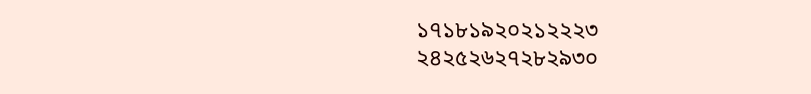১৭১৮১৯২০২১২২২৩
২৪২৫২৬২৭২৮২৯৩০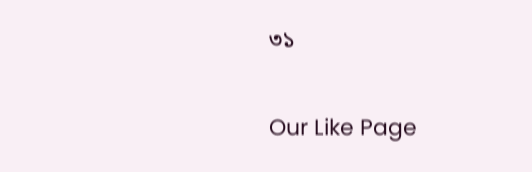৩১


Our Like Page